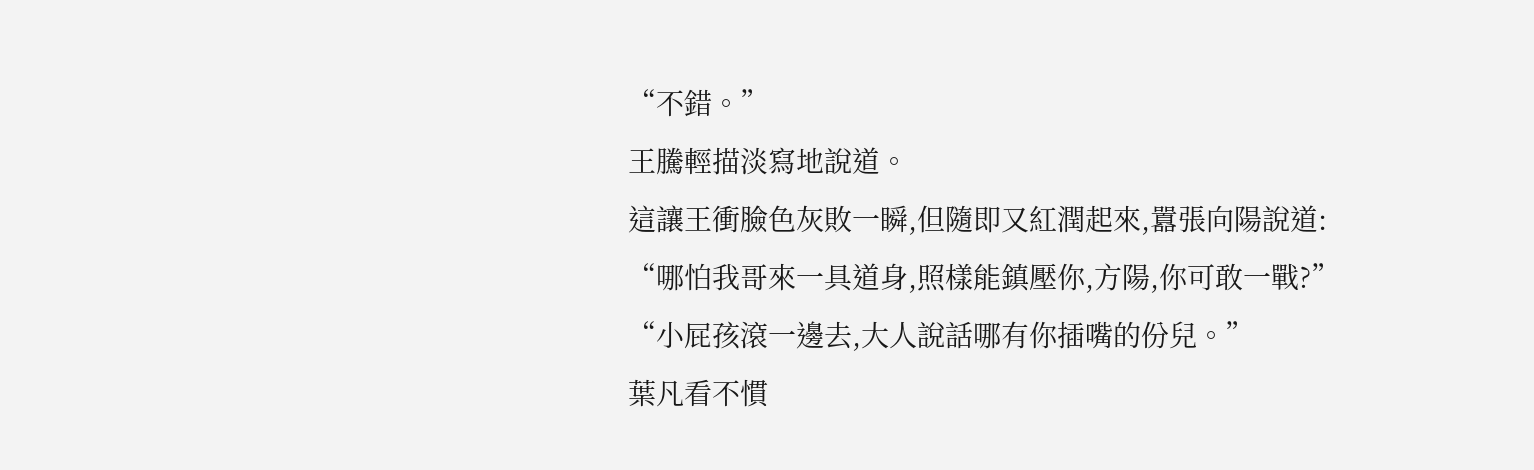“不錯。”
王騰輕描淡寫地說道。
這讓王衝臉色灰敗一瞬,但隨即又紅潤起來,囂張向陽說道:
“哪怕我哥來一具道身,照樣能鎮壓你,方陽,你可敢一戰?”
“小屁孩滾一邊去,大人說話哪有你插嘴的份兒。”
葉凡看不慣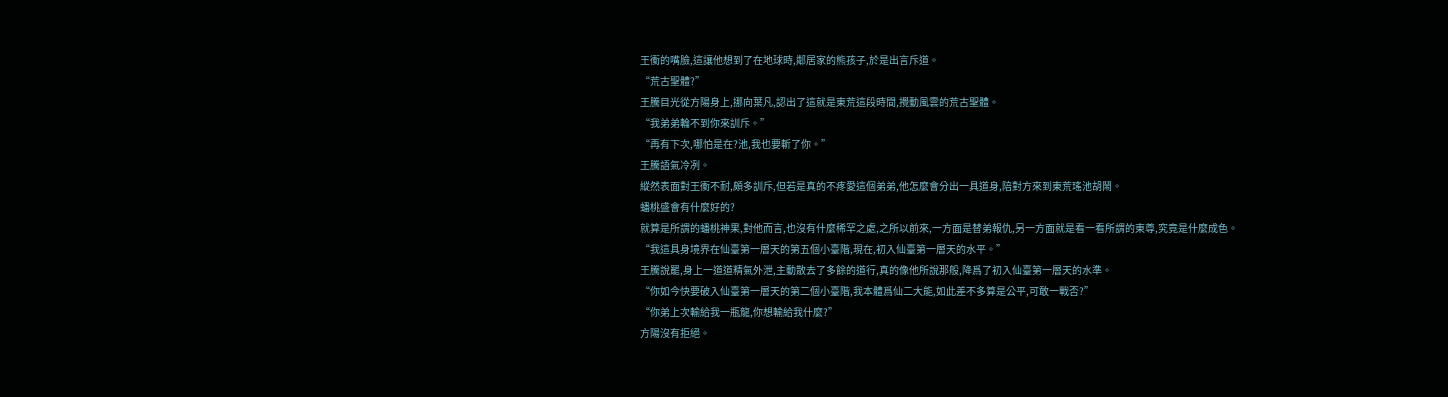王衝的嘴臉,這讓他想到了在地球時,鄰居家的熊孩子,於是出言斥道。
“荒古聖體?”
王騰目光從方陽身上,挪向葉凡,認出了這就是東荒這段時間,攪動風雲的荒古聖體。
“我弟弟輪不到你來訓斥。”
“再有下次,哪怕是在?池,我也要斬了你。”
王騰語氣冷冽。
縱然表面對王衝不耐,頗多訓斥,但若是真的不疼愛這個弟弟,他怎麼會分出一具道身,陪對方來到東荒瑤池胡鬧。
蟠桃盛會有什麼好的?
就算是所謂的蟠桃神果,對他而言,也沒有什麼稀罕之處,之所以前來,一方面是替弟報仇,另一方面就是看一看所謂的東尊,究竟是什麼成色。
“我這具身境界在仙臺第一層天的第五個小臺階,現在,初入仙臺第一層天的水平。”
王騰說罷,身上一道道精氣外泄,主動散去了多餘的道行,真的像他所說那般,降爲了初入仙臺第一層天的水準。
“你如今快要破入仙臺第一層天的第二個小臺階,我本體爲仙二大能,如此差不多算是公平,可敢一戰否?”
“你弟上次輸給我一瓶龍,你想輸給我什麼?”
方陽沒有拒絕。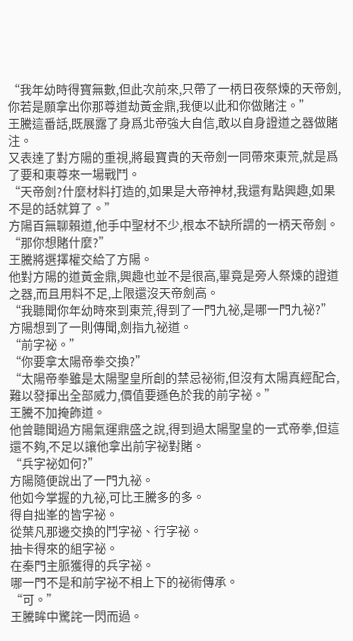“我年幼時得寶無數,但此次前來,只帶了一柄日夜祭煉的天帝劍,你若是願拿出你那尊道劫黃金鼎,我便以此和你做賭注。”
王騰這番話,既展露了身爲北帝強大自信,敢以自身證道之器做賭注。
又表達了對方陽的重視,將最寶貴的天帝劍一同帶來東荒,就是爲了要和東尊來一場戰鬥。
“天帝劍?什麼材料打造的,如果是大帝神材,我還有點興趣,如果不是的話就算了。”
方陽百無聊賴道,他手中聖材不少,根本不缺所謂的一柄天帝劍。
“那你想賭什麼?”
王騰將選擇權交給了方陽。
他對方陽的道黃金鼎,興趣也並不是很高,畢竟是旁人祭煉的證道之器,而且用料不足,上限還沒天帝劍高。
“我聽聞你年幼時來到東荒,得到了一門九祕,是哪一門九祕?”
方陽想到了一則傳聞,劍指九祕道。
“前字祕。”
“你要拿太陽帝拳交換?”
“太陽帝拳雖是太陽聖皇所創的禁忌祕術,但沒有太陽真經配合,難以發揮出全部威力,價值要遜色於我的前字祕。”
王騰不加掩飾道。
他曾聽聞過方陽氣運鼎盛之說,得到過太陽聖皇的一式帝拳,但這還不夠,不足以讓他拿出前字祕對賭。
“兵字祕如何?”
方陽隨便說出了一門九祕。
他如今掌握的九祕,可比王騰多的多。
得自拙峯的皆字祕。
從葉凡那邊交換的鬥字祕、行字祕。
抽卡得來的組字祕。
在秦門主脈獲得的兵字祕。
哪一門不是和前字祕不相上下的祕術傳承。
“可。”
王騰眸中驚詫一閃而過。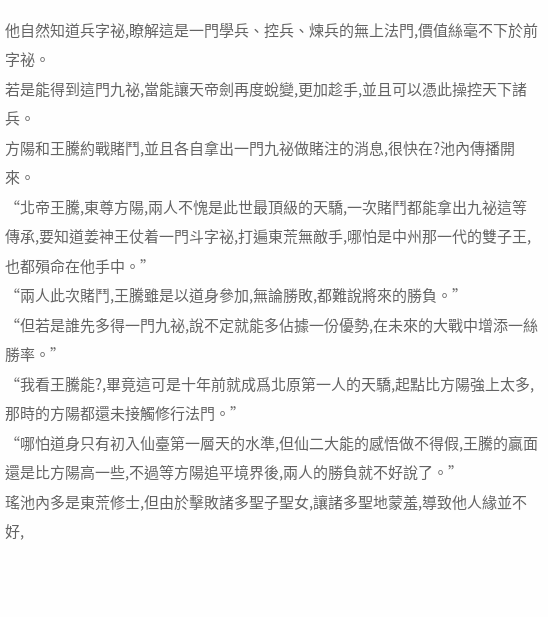他自然知道兵字祕,瞭解這是一門學兵、控兵、煉兵的無上法門,價值絲毫不下於前字祕。
若是能得到這門九祕,當能讓天帝劍再度蛻變,更加趁手,並且可以憑此操控天下諸兵。
方陽和王騰約戰賭鬥,並且各自拿出一門九祕做賭注的消息,很快在?池內傳播開來。
“北帝王騰,東尊方陽,兩人不愧是此世最頂級的天驕,一次賭鬥都能拿出九祕這等傳承,要知道姜神王仗着一門斗字祕,打遍東荒無敵手,哪怕是中州那一代的雙子王,也都殞命在他手中。”
“兩人此次賭鬥,王騰雖是以道身參加,無論勝敗,都難說將來的勝負。”
“但若是誰先多得一門九祕,說不定就能多佔據一份優勢,在未來的大戰中增添一絲勝率。”
“我看王騰能?,畢竟這可是十年前就成爲北原第一人的天驕,起點比方陽強上太多,那時的方陽都還未接觸修行法門。”
“哪怕道身只有初入仙臺第一層天的水準,但仙二大能的感悟做不得假,王騰的贏面還是比方陽高一些,不過等方陽追平境界後,兩人的勝負就不好說了。”
瑤池內多是東荒修士,但由於擊敗諸多聖子聖女,讓諸多聖地蒙羞,導致他人緣並不好,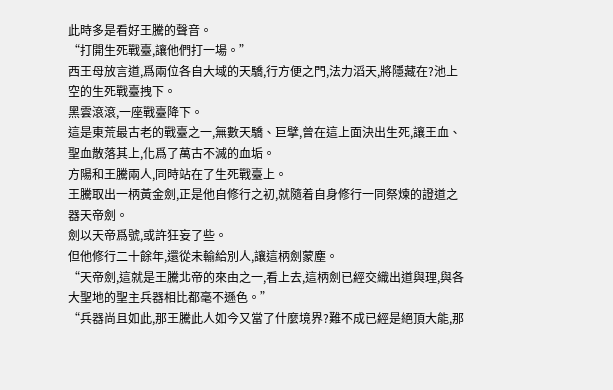此時多是看好王騰的聲音。
“打開生死戰臺,讓他們打一場。”
西王母放言道,爲兩位各自大域的天驕,行方便之門,法力滔天,將隱藏在?池上空的生死戰臺拽下。
黑雲滾滾,一座戰臺降下。
這是東荒最古老的戰臺之一,無數天驕、巨擘,曾在這上面決出生死,讓王血、聖血散落其上,化爲了萬古不滅的血垢。
方陽和王騰兩人,同時站在了生死戰臺上。
王騰取出一柄黃金劍,正是他自修行之初,就隨着自身修行一同祭煉的證道之器天帝劍。
劍以天帝爲號,或許狂妄了些。
但他修行二十餘年,還從未輸給別人,讓這柄劍蒙塵。
“天帝劍,這就是王騰北帝的來由之一,看上去,這柄劍已經交織出道與理,與各大聖地的聖主兵器相比都毫不遜色。”
“兵器尚且如此,那王騰此人如今又當了什麼境界?難不成已經是絕頂大能,那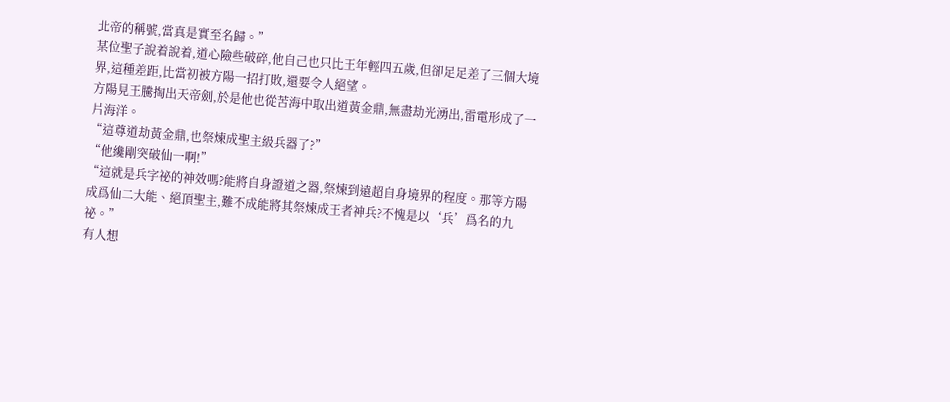北帝的稱號,當真是實至名歸。”
某位聖子說着說着,道心險些破碎,他自己也只比王年輕四五歲,但卻足足差了三個大境界,這種差距,比當初被方陽一招打敗,還要令人絕望。
方陽見王騰掏出天帝劍,於是他也從苦海中取出道黃金鼎,無盡劫光湧出,雷電形成了一片海洋。
“這尊道劫黃金鼎,也祭煉成聖主級兵器了?”
“他纔剛突破仙一啊!”
“這就是兵字祕的神效嗎?能將自身證道之器,祭煉到遠超自身境界的程度。那等方陽成爲仙二大能、絕頂聖主,難不成能將其祭煉成王者神兵?不愧是以‘兵’爲名的九祕。”
有人想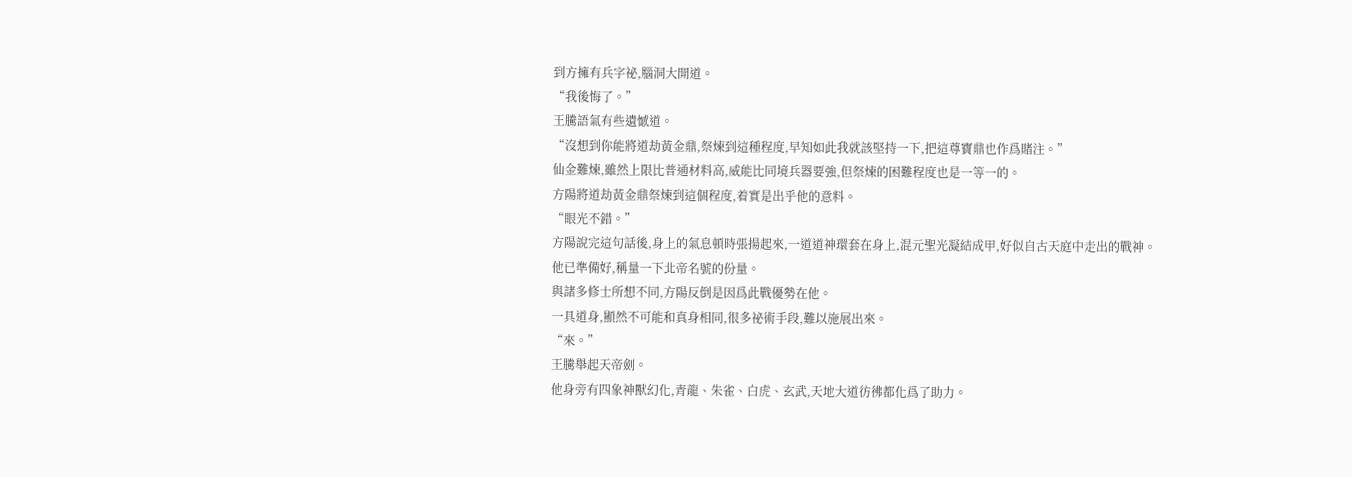到方擁有兵字祕,腦洞大開道。
“我後悔了。”
王騰語氣有些遺憾道。
“沒想到你能將道劫黃金鼎,祭煉到這種程度,早知如此我就該堅持一下,把這尊寶鼎也作爲賭注。”
仙金難煉,雖然上限比普通材料高,威能比同境兵器要強,但祭煉的困難程度也是一等一的。
方陽將道劫黃金鼎祭煉到這個程度,着實是出乎他的意料。
“眼光不錯。”
方陽說完這句話後,身上的氣息頓時張揚起來,一道道神環套在身上,混元聖光凝結成甲,好似自古天庭中走出的戰神。
他已準備好,稱量一下北帝名號的份量。
與諸多修士所想不同,方陽反倒是因爲此戰優勢在他。
一具道身,顯然不可能和真身相同,很多祕術手段,難以施展出來。
“來。”
王騰舉起天帝劍。
他身旁有四象神獸幻化,青龍、朱雀、白虎、玄武,天地大道彷彿都化爲了助力。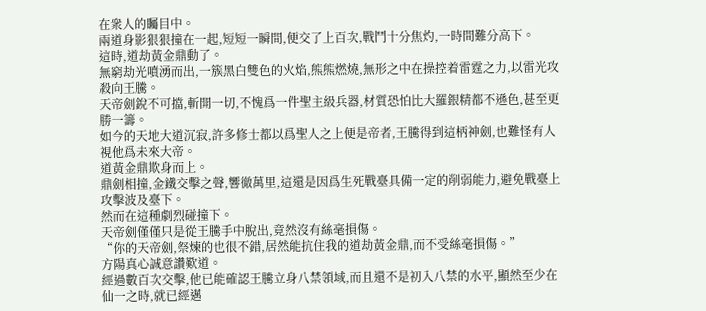在衆人的矚目中。
兩道身影狠狠撞在一起,短短一瞬間,便交了上百次,戰鬥十分焦灼,一時間難分高下。
這時,道劫黃金鼎動了。
無窮劫光噴湧而出,一簇黑白雙色的火焰,熊熊燃燒,無形之中在操控着雷霆之力,以雷光攻殺向王騰。
天帝劍銳不可擋,斬開一切,不愧爲一件聖主級兵器,材質恐怕比大羅銀精都不遜色,甚至更勝一籌。
如今的天地大道沉寂,許多修士都以爲聖人之上便是帝者,王騰得到這柄神劍,也難怪有人視他爲未來大帝。
道黃金鼎欺身而上。
鼎劍相撞,金鐵交擊之聲,響徹萬里,這還是因爲生死戰臺具備一定的削弱能力,避免戰臺上攻擊波及臺下。
然而在這種劇烈碰撞下。
天帝劍僅僅只是從王騰手中脫出,竟然沒有絲毫損傷。
“你的天帝劍,祭煉的也很不錯,居然能抗住我的道劫黃金鼎,而不受絲毫損傷。”
方陽真心誠意讚歎道。
經過數百次交擊,他已能確認王騰立身八禁領域,而且還不是初入八禁的水平,顯然至少在仙一之時,就已經邁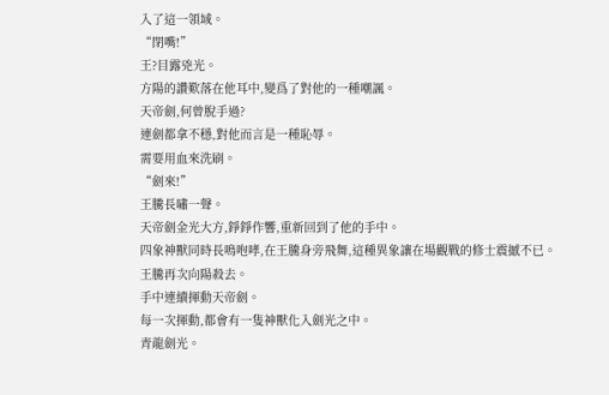入了這一領域。
“閉嘴!”
王?目露兇光。
方陽的讚歎落在他耳中,變爲了對他的一種嘲諷。
天帝劍,何曾脫手過?
連劍都拿不穩,對他而言是一種恥辱。
需要用血來洗刷。
“劍來!”
王騰長嘯一聲。
天帝劍金光大方,錚錚作響,重新回到了他的手中。
四象神獸同時長鳴咆哮,在王騰身旁飛舞,這種異象讓在場觀戰的修士震撼不已。
王騰再次向陽殺去。
手中連續揮動天帝劍。
每一次揮動,都會有一隻神獸化入劍光之中。
青龍劍光。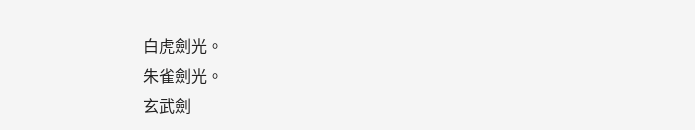白虎劍光。
朱雀劍光。
玄武劍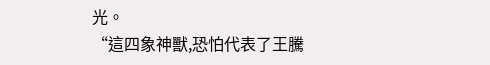光。
“這四象神獸,恐怕代表了王騰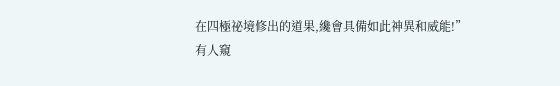在四極祕境修出的道果,纔會具備如此神異和威能!”
有人窺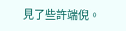見了些許端倪。